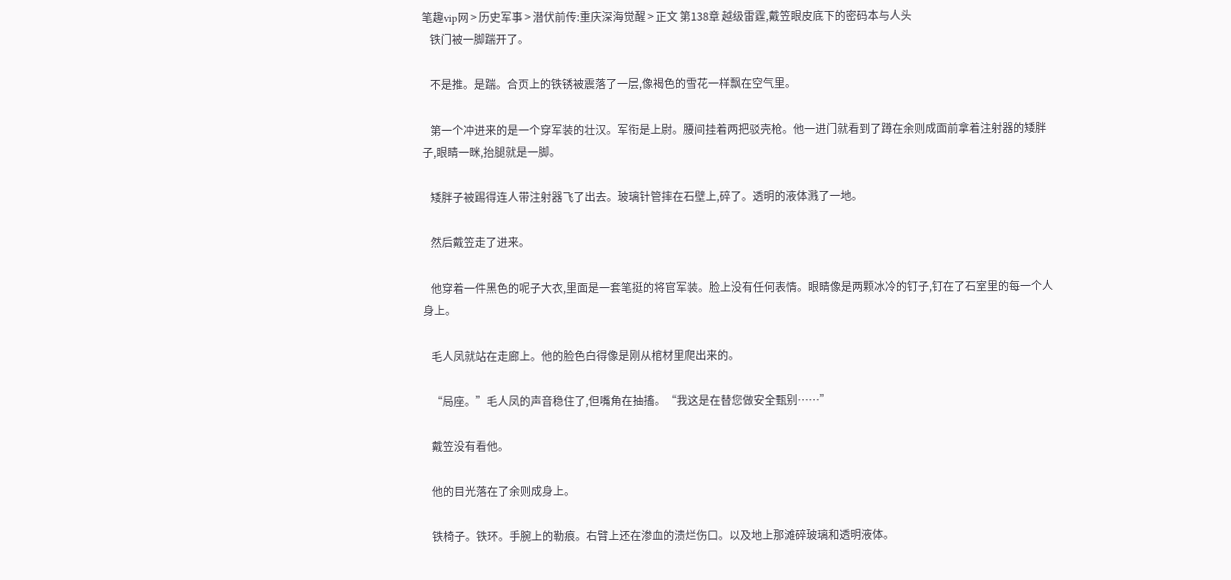笔趣vip网 > 历史军事 > 潜伏前传:重庆深海觉醒 > 正文 第138章 越级雷霆,戴笠眼皮底下的密码本与人头
    铁门被一脚踹开了。

    不是推。是踹。合页上的铁锈被震落了一层,像褐色的雪花一样飘在空气里。

    第一个冲进来的是一个穿军装的壮汉。军衔是上尉。腰间挂着两把驳壳枪。他一进门就看到了蹲在余则成面前拿着注射器的矮胖子,眼睛一眯,抬腿就是一脚。

    矮胖子被踢得连人带注射器飞了出去。玻璃针管摔在石壁上,碎了。透明的液体溅了一地。

    然后戴笠走了进来。

    他穿着一件黑色的呢子大衣,里面是一套笔挺的将官军装。脸上没有任何表情。眼睛像是两颗冰冷的钉子,钉在了石室里的每一个人身上。

    毛人凤就站在走廊上。他的脸色白得像是刚从棺材里爬出来的。

    “局座。”毛人凤的声音稳住了,但嘴角在抽搐。“我这是在替您做安全甄别……”

    戴笠没有看他。

    他的目光落在了余则成身上。

    铁椅子。铁环。手腕上的勒痕。右臂上还在渗血的溃烂伤口。以及地上那滩碎玻璃和透明液体。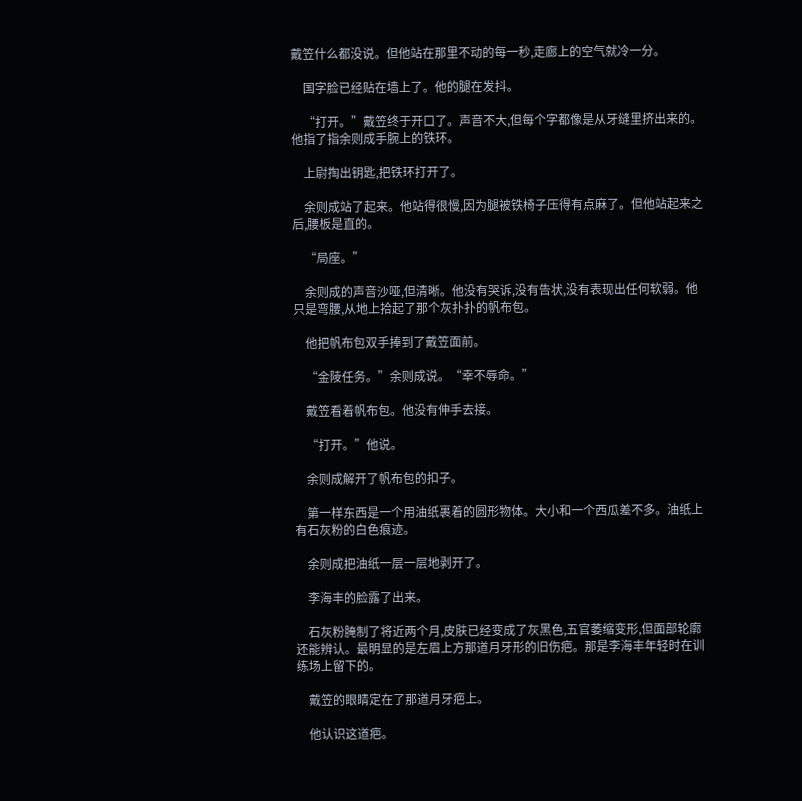戴笠什么都没说。但他站在那里不动的每一秒,走廊上的空气就冷一分。

    国字脸已经贴在墙上了。他的腿在发抖。

    “打开。”戴笠终于开口了。声音不大,但每个字都像是从牙缝里挤出来的。他指了指余则成手腕上的铁环。

    上尉掏出钥匙,把铁环打开了。

    余则成站了起来。他站得很慢,因为腿被铁椅子压得有点麻了。但他站起来之后,腰板是直的。

    “局座。”

    余则成的声音沙哑,但清晰。他没有哭诉,没有告状,没有表现出任何软弱。他只是弯腰,从地上拾起了那个灰扑扑的帆布包。

    他把帆布包双手捧到了戴笠面前。

    “金陵任务。”余则成说。“幸不辱命。”

    戴笠看着帆布包。他没有伸手去接。

    “打开。”他说。

    余则成解开了帆布包的扣子。

    第一样东西是一个用油纸裹着的圆形物体。大小和一个西瓜差不多。油纸上有石灰粉的白色痕迹。

    余则成把油纸一层一层地剥开了。

    李海丰的脸露了出来。

    石灰粉腌制了将近两个月,皮肤已经变成了灰黑色,五官萎缩变形,但面部轮廓还能辨认。最明显的是左眉上方那道月牙形的旧伤疤。那是李海丰年轻时在训练场上留下的。

    戴笠的眼睛定在了那道月牙疤上。

    他认识这道疤。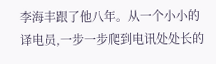李海丰跟了他八年。从一个小小的译电员,一步一步爬到电讯处处长的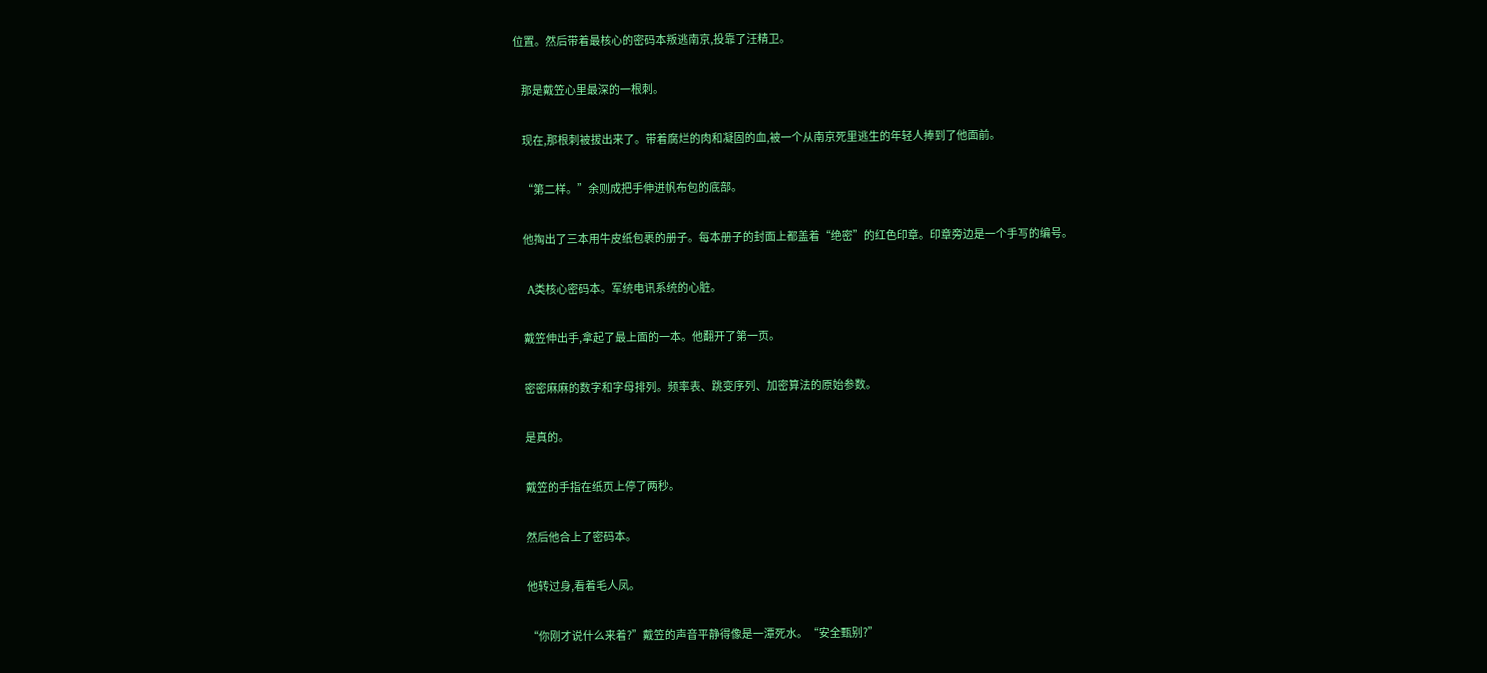位置。然后带着最核心的密码本叛逃南京,投靠了汪精卫。

    那是戴笠心里最深的一根刺。

    现在,那根刺被拔出来了。带着腐烂的肉和凝固的血,被一个从南京死里逃生的年轻人捧到了他面前。

    “第二样。”余则成把手伸进帆布包的底部。

    他掏出了三本用牛皮纸包裹的册子。每本册子的封面上都盖着“绝密”的红色印章。印章旁边是一个手写的编号。

    A类核心密码本。军统电讯系统的心脏。

    戴笠伸出手,拿起了最上面的一本。他翻开了第一页。

    密密麻麻的数字和字母排列。频率表、跳变序列、加密算法的原始参数。

    是真的。

    戴笠的手指在纸页上停了两秒。

    然后他合上了密码本。

    他转过身,看着毛人凤。

    “你刚才说什么来着?”戴笠的声音平静得像是一潭死水。“安全甄别?”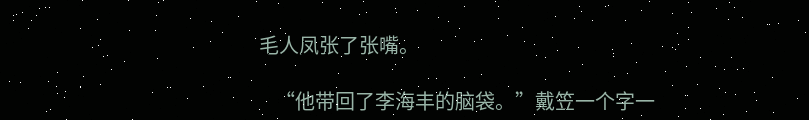毛人凤张了张嘴。

    “他带回了李海丰的脑袋。”戴笠一个字一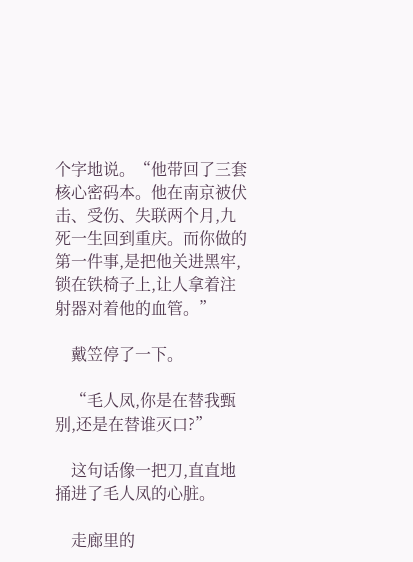个字地说。“他带回了三套核心密码本。他在南京被伏击、受伤、失联两个月,九死一生回到重庆。而你做的第一件事,是把他关进黑牢,锁在铁椅子上,让人拿着注射器对着他的血管。”

    戴笠停了一下。

    “毛人凤,你是在替我甄别,还是在替谁灭口?”

    这句话像一把刀,直直地捅进了毛人凤的心脏。

    走廊里的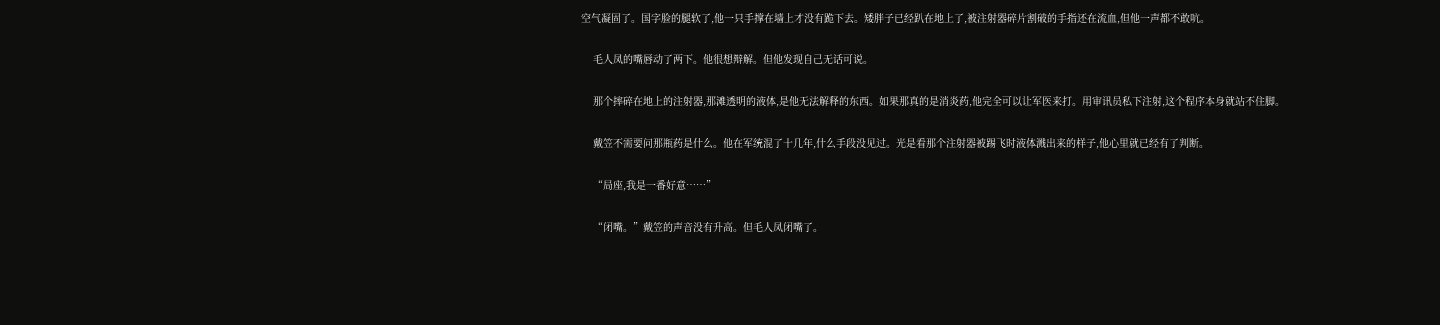空气凝固了。国字脸的腿软了,他一只手撑在墙上才没有跪下去。矮胖子已经趴在地上了,被注射器碎片割破的手指还在流血,但他一声都不敢吭。

    毛人凤的嘴唇动了两下。他很想辩解。但他发现自己无话可说。

    那个摔碎在地上的注射器,那滩透明的液体,是他无法解释的东西。如果那真的是消炎药,他完全可以让军医来打。用审讯员私下注射,这个程序本身就站不住脚。

    戴笠不需要问那瓶药是什么。他在军统混了十几年,什么手段没见过。光是看那个注射器被踢飞时液体溅出来的样子,他心里就已经有了判断。

    “局座,我是一番好意……”

    “闭嘴。”戴笠的声音没有升高。但毛人凤闭嘴了。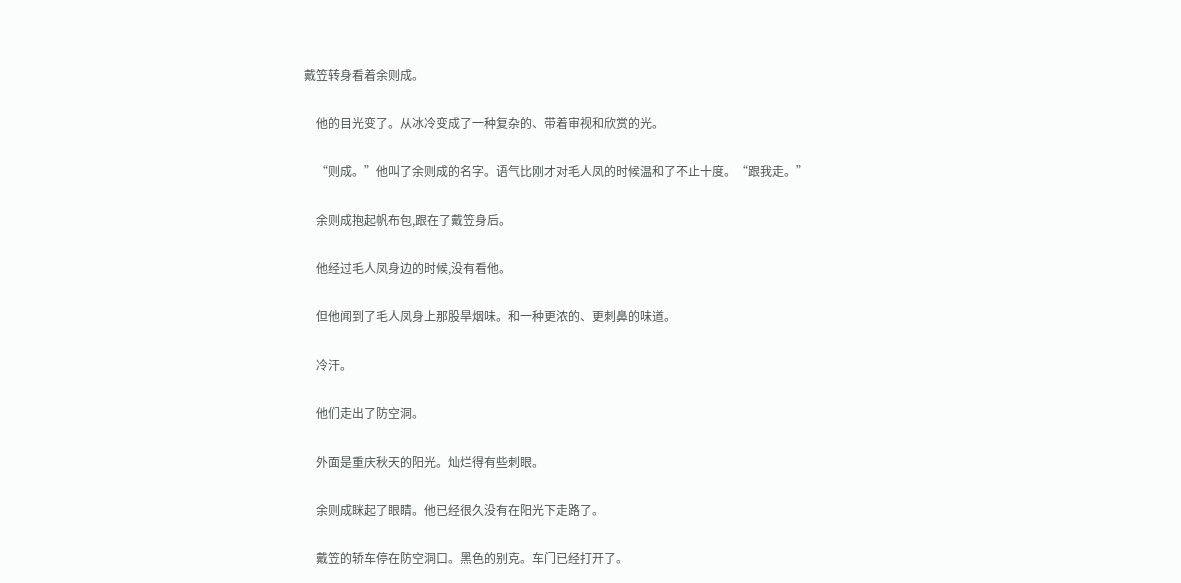戴笠转身看着余则成。

    他的目光变了。从冰冷变成了一种复杂的、带着审视和欣赏的光。

    “则成。”他叫了余则成的名字。语气比刚才对毛人凤的时候温和了不止十度。“跟我走。”

    余则成抱起帆布包,跟在了戴笠身后。

    他经过毛人凤身边的时候,没有看他。

    但他闻到了毛人凤身上那股旱烟味。和一种更浓的、更刺鼻的味道。

    冷汗。

    他们走出了防空洞。

    外面是重庆秋天的阳光。灿烂得有些刺眼。

    余则成眯起了眼睛。他已经很久没有在阳光下走路了。

    戴笠的轿车停在防空洞口。黑色的别克。车门已经打开了。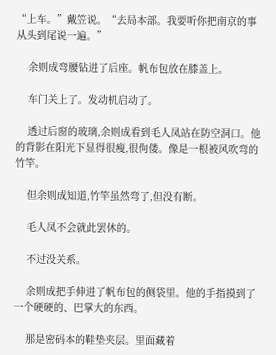“上车。”戴笠说。“去局本部。我要听你把南京的事从头到尾说一遍。”

    余则成弯腰钻进了后座。帆布包放在膝盖上。

    车门关上了。发动机启动了。

    透过后窗的玻璃,余则成看到毛人凤站在防空洞口。他的背影在阳光下显得很瘦,很佝偻。像是一根被风吹弯的竹竿。

    但余则成知道,竹竿虽然弯了,但没有断。

    毛人凤不会就此罢休的。

    不过没关系。

    余则成把手伸进了帆布包的侧袋里。他的手指摸到了一个硬硬的、巴掌大的东西。

    那是密码本的鞋垫夹层。里面藏着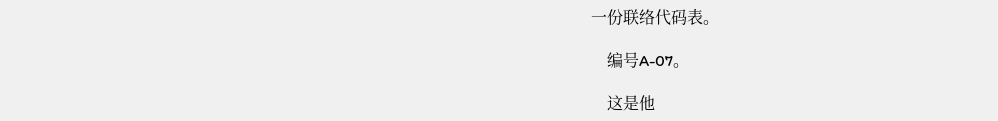一份联络代码表。

    编号A-07。

    这是他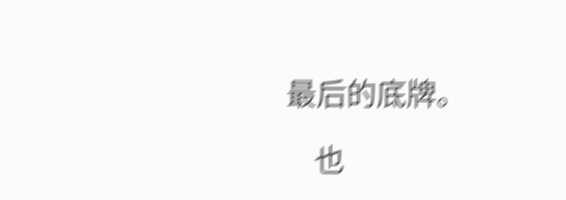最后的底牌。

    也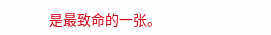是最致命的一张。